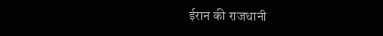ईरान की राजधानी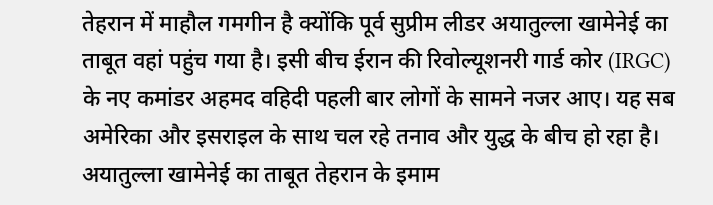तेहरान में माहौल गमगीन है क्योंकि पूर्व सुप्रीम लीडर अयातुल्ला खामेनेई का ताबूत वहां पहुंच गया है। इसी बीच ईरान की रिवोल्यूशनरी गार्ड कोर (IRGC) के नए कमांडर अहमद वहिदी पहली बार लोगों के सामने नजर आए। यह सब अमेरिका और इसराइल के साथ चल रहे तनाव और युद्ध के बीच हो रहा है।
अयातुल्ला खामेनेई का ताबूत तेहरान के इमाम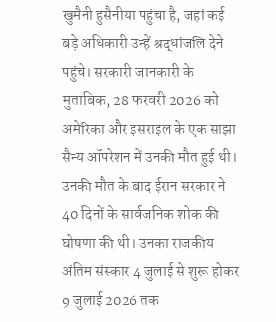खुमैनी हुसैनीया पहुंचा है, जहां कई बड़े अधिकारी उन्हें श्रद्धांजलि देने पहुंचे। सरकारी जानकारी के मुताबिक, 28 फरवरी 2026 को अमेरिका और इसराइल के एक साझा सैन्य ऑपरेशन में उनकी मौत हुई थी। उनकी मौत के बाद ईरान सरकार ने 40 दिनों के सार्वजनिक शोक की घोषणा की थी। उनका राजकीय अंतिम संस्कार 4 जुलाई से शुरू होकर 9 जुलाई 2026 तक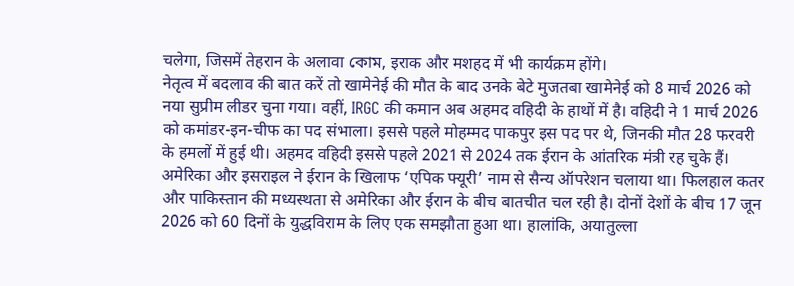चलेगा, जिसमें तेहरान के अलावा কোম, इराक और मशहद में भी कार्यक्रम होंगे।
नेतृत्व में बदलाव की बात करें तो खामेनेई की मौत के बाद उनके बेटे मुजतबा खामेनेई को 8 मार्च 2026 को नया सुप्रीम लीडर चुना गया। वहीं, IRGC की कमान अब अहमद वहिदी के हाथों में है। वहिदी ने 1 मार्च 2026 को कमांडर-इन-चीफ का पद संभाला। इससे पहले मोहम्मद पाकपुर इस पद पर थे, जिनकी मौत 28 फरवरी के हमलों में हुई थी। अहमद वहिदी इससे पहले 2021 से 2024 तक ईरान के आंतरिक मंत्री रह चुके हैं।
अमेरिका और इसराइल ने ईरान के खिलाफ ‘एपिक फ्यूरी’ नाम से सैन्य ऑपरेशन चलाया था। फिलहाल कतर और पाकिस्तान की मध्यस्थता से अमेरिका और ईरान के बीच बातचीत चल रही है। दोनों देशों के बीच 17 जून 2026 को 60 दिनों के युद्धविराम के लिए एक समझौता हुआ था। हालांकि, अयातुल्ला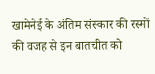खामेनेई के अंतिम संस्कार की रस्मों की वजह से इन बातचीत को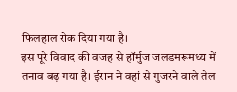फिलहाल रोक दिया गया है।
इस पूरे विवाद की वजह से हॉर्मुज जलडमरूमध्य में तनाव बढ़ गया है। ईरान ने वहां से गुजरने वाले तेल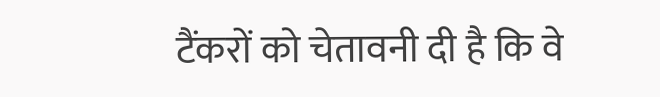टैंकरों को चेतावनी दी है कि वे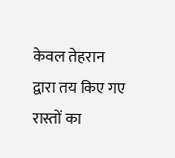केवल तेहरान द्वारा तय किए गए रास्तों का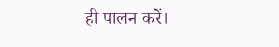ही पालन करें।